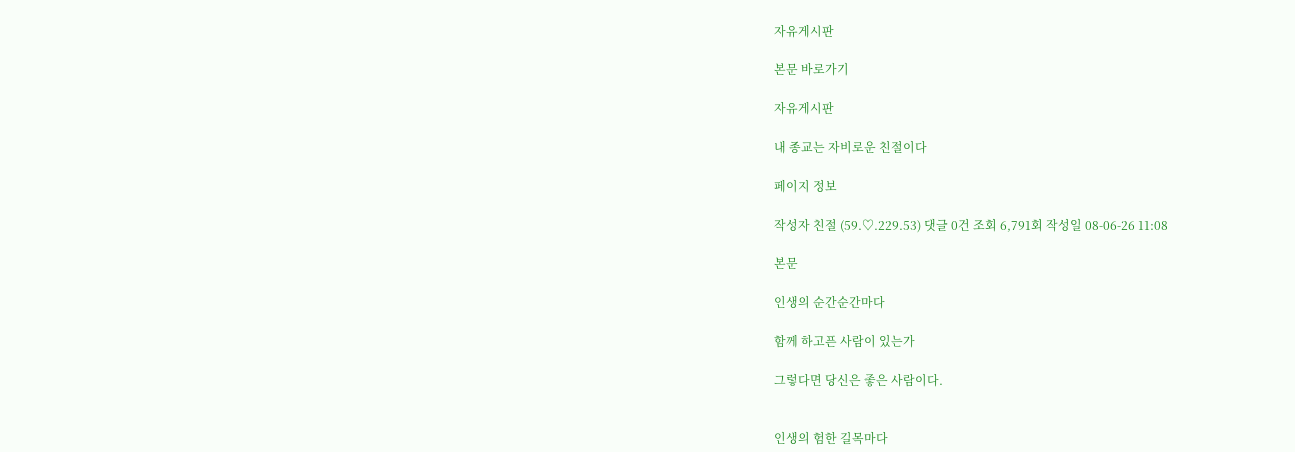자유게시판

본문 바로가기

자유게시판

내 종교는 자비로운 친절이다

페이지 정보

작성자 친절 (59.♡.229.53) 댓글 0건 조회 6,791회 작성일 08-06-26 11:08

본문

인생의 순간순간마다

함께 하고픈 사람이 있는가

그렇다면 당신은 좋은 사람이다.


인생의 험한 길목마다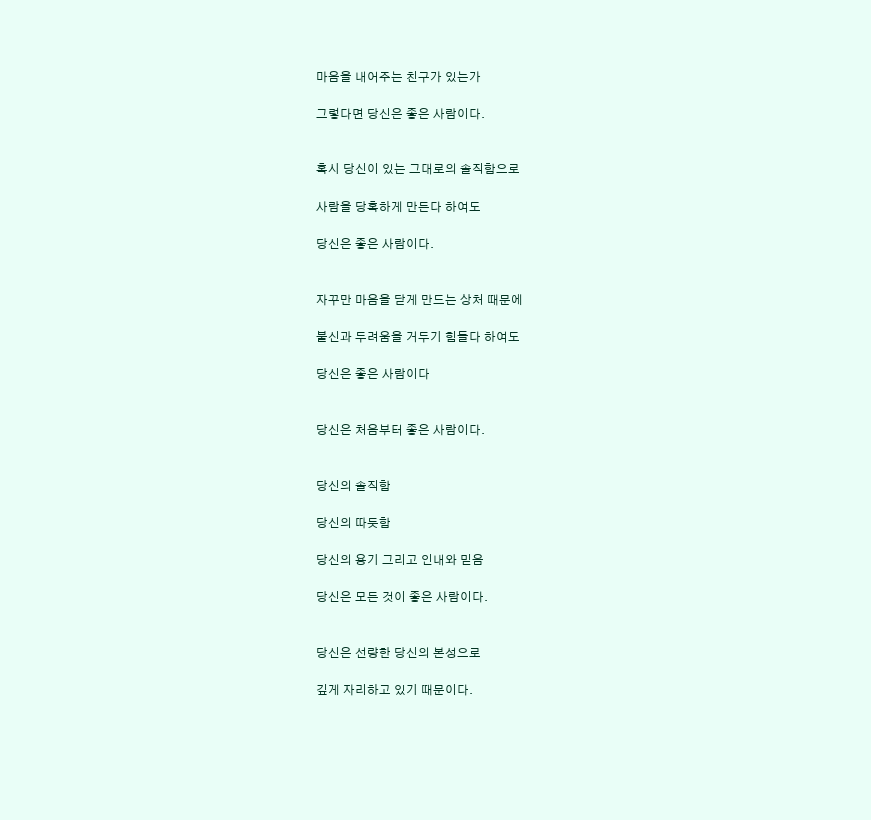마음을 내어주는 친구가 있는가

그렇다면 당신은 좋은 사람이다.


혹시 당신이 있는 그대로의 솔직함으로

사람을 당혹하게 만든다 하여도

당신은 좋은 사람이다.


자꾸만 마음을 닫게 만드는 상처 때문에

불신과 두려움을 거두기 힘들다 하여도

당신은 좋은 사람이다


당신은 처음부터 좋은 사람이다.


당신의 솔직함

당신의 따듯함

당신의 용기 그리고 인내와 믿음

당신은 모든 것이 좋은 사람이다.


당신은 선량한 당신의 본성으로

깊게 자리하고 있기 때문이다.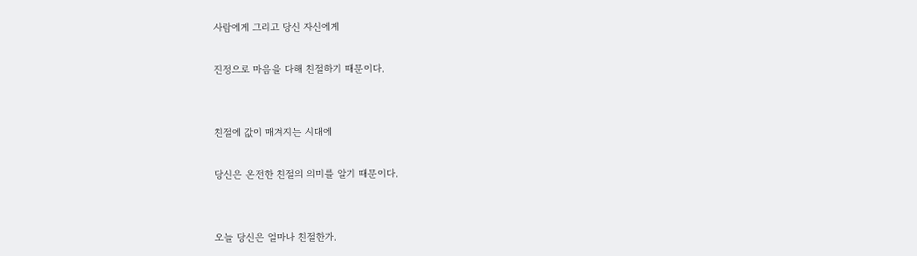사람에게 그리고 당신 자신에게

진정으로 마음을 다해 친절하기 때문이다.


친절에 값이 매겨지는 시대에

당신은 온전한 친절의 의미를 알기 때문이다.


오늘 당신은 얼마나 친절한가.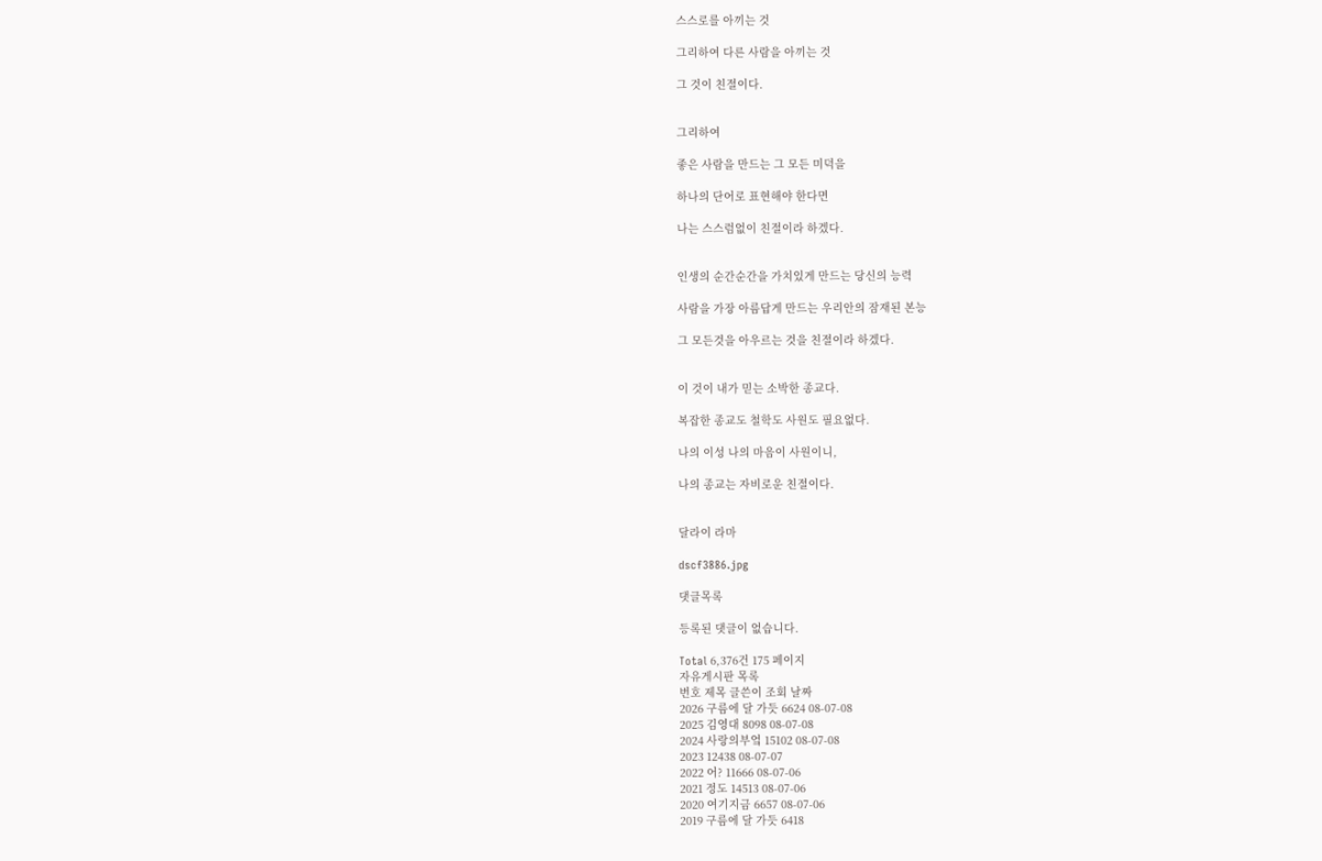스스로를 아끼는 것

그리하여 다른 사람을 아끼는 것

그 것이 친절이다.


그리하여

좋은 사람을 만드는 그 모든 미덕을

하나의 단어로 표현해야 한다면

나는 스스럼없이 친절이라 하겠다.


인생의 순간순간을 가치있게 만드는 당신의 능력

사람을 가장 아름답게 만드는 우리안의 잠재된 본능

그 모든것을 아우르는 것을 친절이라 하겠다.


이 것이 내가 믿는 소박한 종교다.

복잡한 종교도 철학도 사원도 필요없다.

나의 이성 나의 마음이 사원이니,

나의 종교는 자비로운 친절이다.


달라이 라마

dscf3886.jpg

댓글목록

등록된 댓글이 없습니다.

Total 6,376건 175 페이지
자유게시판 목록
번호 제목 글쓴이 조회 날짜
2026 구름에 달 가듯 6624 08-07-08
2025 김영대 8098 08-07-08
2024 사랑의부엌 15102 08-07-08
2023 12438 08-07-07
2022 어? 11666 08-07-06
2021 정도 14513 08-07-06
2020 여기지금 6657 08-07-06
2019 구름에 달 가듯 6418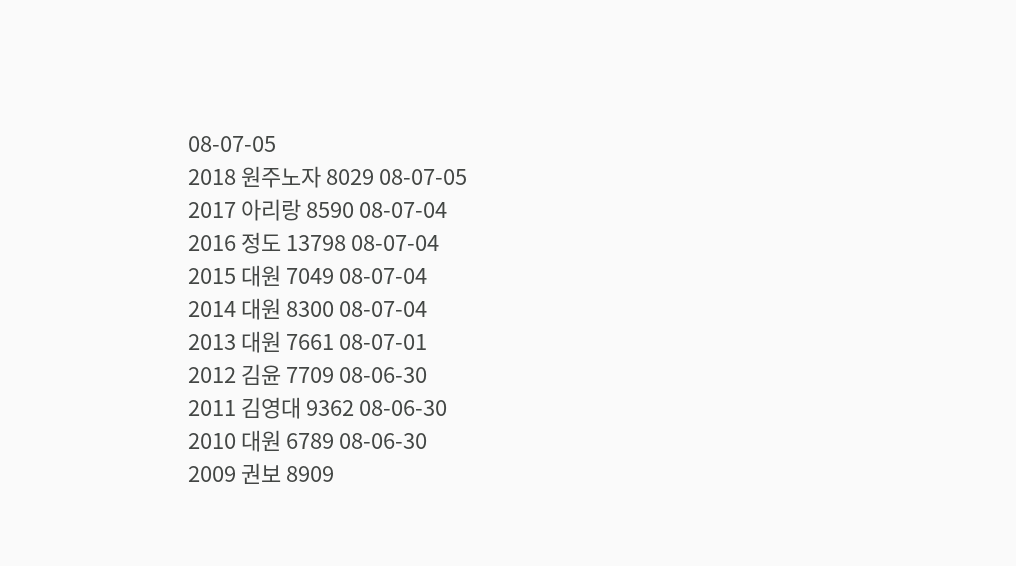08-07-05
2018 원주노자 8029 08-07-05
2017 아리랑 8590 08-07-04
2016 정도 13798 08-07-04
2015 대원 7049 08-07-04
2014 대원 8300 08-07-04
2013 대원 7661 08-07-01
2012 김윤 7709 08-06-30
2011 김영대 9362 08-06-30
2010 대원 6789 08-06-30
2009 권보 8909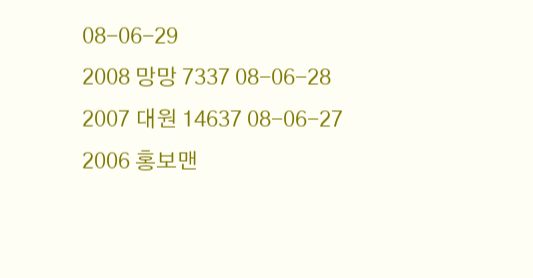08-06-29
2008 망망 7337 08-06-28
2007 대원 14637 08-06-27
2006 홍보맨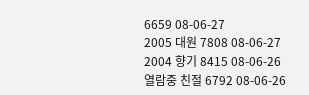6659 08-06-27
2005 대원 7808 08-06-27
2004 향기 8415 08-06-26
열람중 친절 6792 08-06-26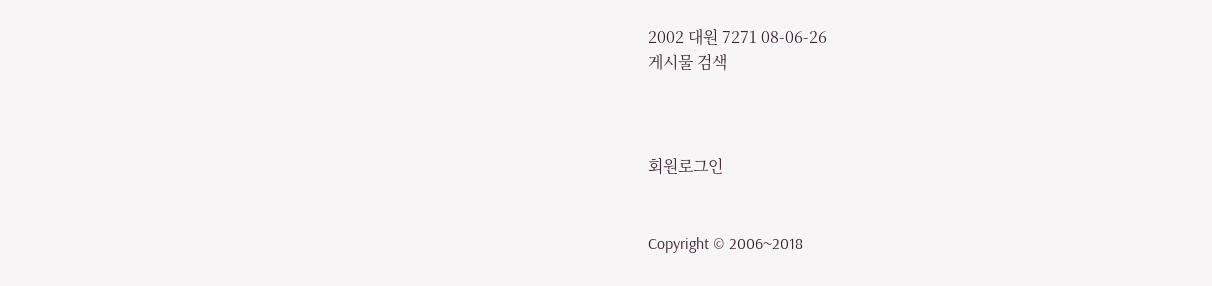2002 대원 7271 08-06-26
게시물 검색



회원로그인


Copyright © 2006~2018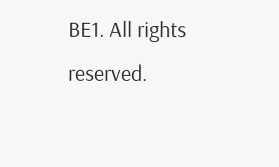BE1. All rights reserved.